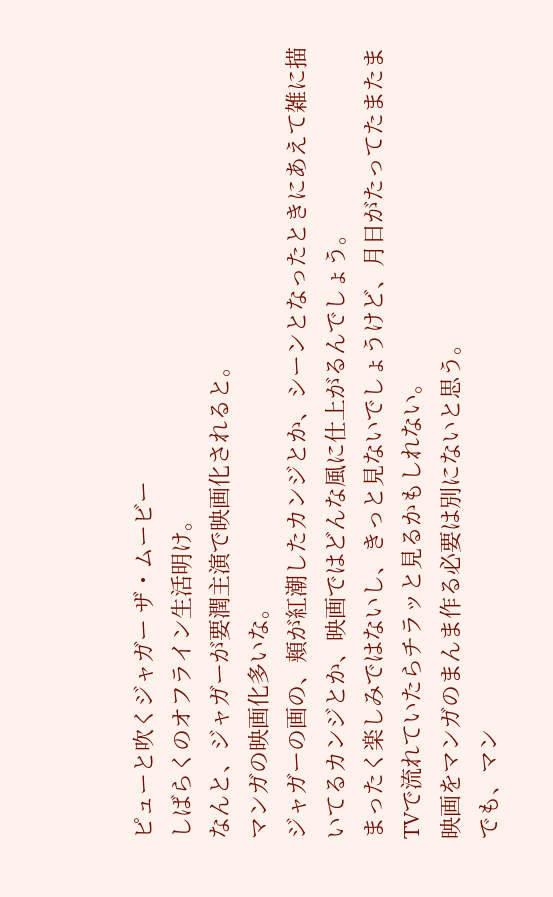ピューと吹くジャガー ザ・ムービー
しばらくのオフライン生活明け。
なんと、ジャガーが要潤主演で映画化されると。
マンガの映画化多いな。
ジャガーの画の、頬が紅潮したカンジとか、シーンとなったときにあえて雑に描いてるカンジとか、映画ではどんな風に仕上がるんでしょう。
まったく楽しみではないし、きっと見ないでしょうけど、月日がたってたまたまTVで流れていたらチラッと見るかもしれない。
映画をマンガのまんま作る必要は別にないと思う。
でも、マン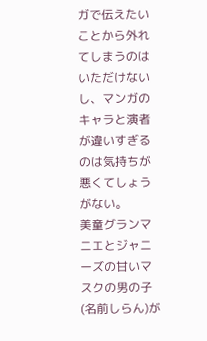ガで伝えたいことから外れてしまうのはいただけないし、マンガのキャラと演者が違いすぎるのは気持ちが悪くてしょうがない。
美童グランマニエとジャニーズの甘いマスクの男の子(名前しらん)が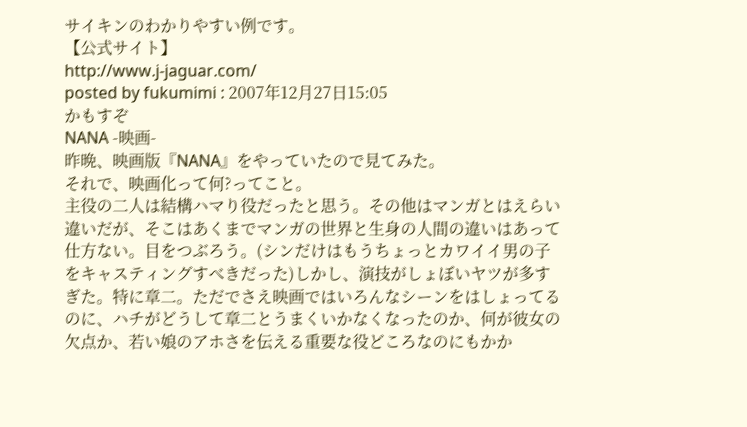サイキンのわかりやすい例です。
【公式サイト】
http://www.j-jaguar.com/
posted by fukumimi : 2007年12月27日15:05
かもすぞ
NANA -映画-
昨晩、映画版『NANA』をやっていたので見てみた。
それで、映画化って何?ってこと。
主役の二人は結構ハマり役だったと思う。その他はマンガとはえらい違いだが、そこはあくまでマンガの世界と生身の人間の違いはあって仕方ない。目をつぶろう。(シンだけはもうちょっとカワイイ男の子をキャスティングすべきだった)しかし、演技がしょぼいヤツが多すぎた。特に章二。ただでさえ映画ではいろんなシーンをはしょってるのに、ハチがどうして章二とうまくいかなくなったのか、何が彼女の欠点か、若い娘のアホさを伝える重要な役どころなのにもかか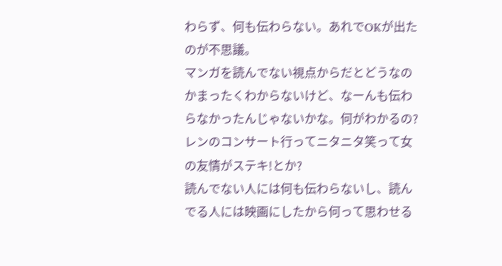わらず、何も伝わらない。あれでOKが出たのが不思議。
マンガを読んでない視点からだとどうなのかまったくわからないけど、なーんも伝わらなかったんじゃないかな。何がわかるの?レンのコンサート行ってニタニタ笑って女の友情がステキ!とか?
読んでない人には何も伝わらないし、読んでる人には映画にしたから何って思わせる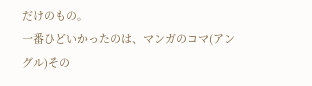だけのもの。
一番ひどいかったのは、マンガのコマ(アングル)その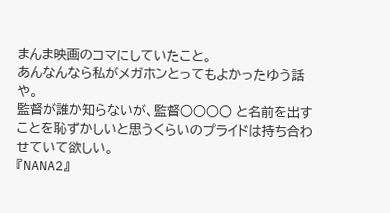まんま映画のコマにしていたこと。
あんなんなら私がメガホンとってもよかったゆう話や。
監督が誰か知らないが、監督○○○○ と名前を出すことを恥ずかしいと思うくらいのプライドは持ち合わせていて欲しい。
『NANA2』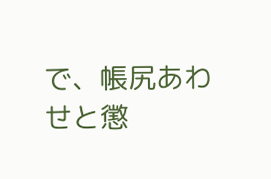で、帳尻あわせと懲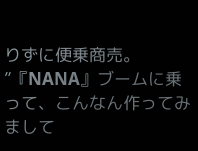りずに便乗商売。
”『NANA』ブームに乗って、こんなん作ってみまして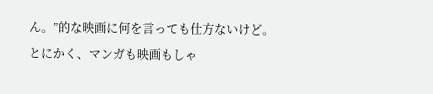ん。”的な映画に何を言っても仕方ないけど。
とにかく、マンガも映画もしゃ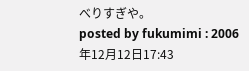べりすぎや。
posted by fukumimi : 2006年12月12日17:43